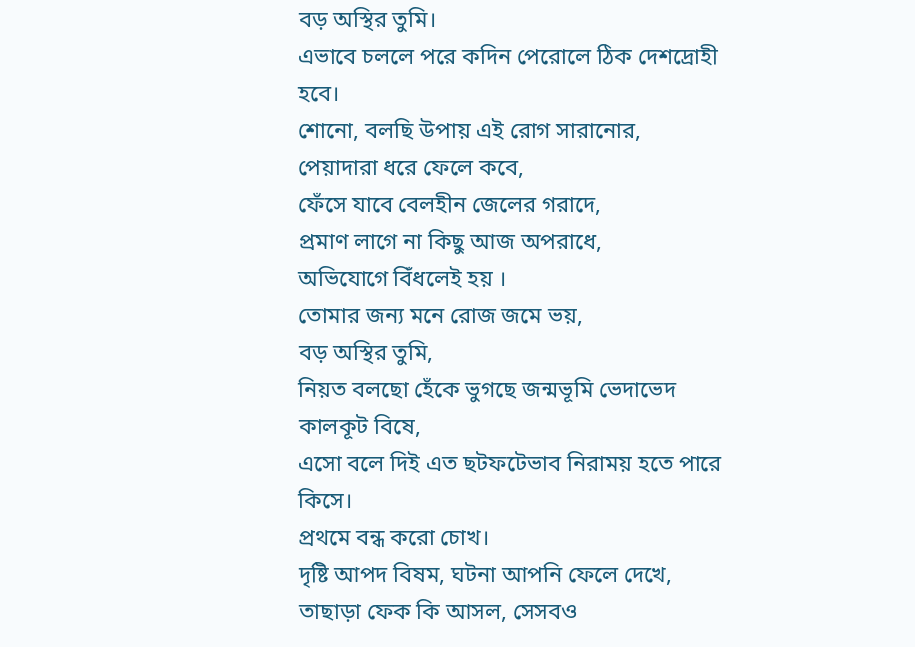বড় অস্থির তুমি।
এভাবে চললে পরে কদিন পেরোলে ঠিক দেশদ্রোহী হবে।
শোনো, বলছি উপায় এই রোগ সারানোর,
পেয়াদারা ধরে ফেলে কবে,
ফেঁসে যাবে বেলহীন জেলের গরাদে,
প্রমাণ লাগে না কিছু আজ অপরাধে,
অভিযোগে বিঁধলেই হয় ।
তোমার জন্য মনে রোজ জমে ভয়,
বড় অস্থির তুমি,
নিয়ত বলছো হেঁকে ভুগছে জন্মভূমি ভেদাভেদ কালকূট বিষে,
এসো বলে দিই এত ছটফটেভাব নিরাময় হতে পারে কিসে।
প্রথমে বন্ধ করো চোখ।
দৃষ্টি আপদ বিষম, ঘটনা আপনি ফেলে দেখে,
তাছাড়া ফেক কি আসল, সেসবও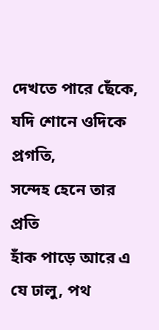দেখতে পারে ছেঁকে,
যদি শোনে ওদিকে প্রগতি,
সন্দেহ হেনে তার প্রতি
হাঁক পাড়ে আরে এ যে ঢালু, পথ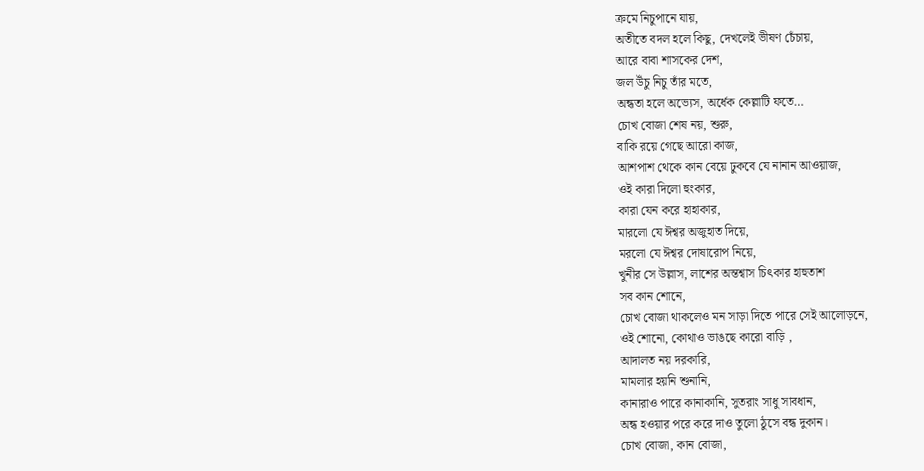ক্রমে নিচুপানে যায়,
অতীতে বদল হলে কিছু, দেখলেই ভীষণ চেঁচায়,
আরে বাবা শাসকের দেশ,
জল উঁচু নিচু তাঁর মতে,
অন্ধতা হলে অভ্যেস, অর্ধেক কেল্লাটি ফতে…
চোখ বোজা শেষ নয়, শুরু,
বাকি রয়ে গেছে আরো কাজ,
আশপাশ থেকে কান বেয়ে ঢুকবে যে নানান আওয়াজ,
ওই কারা দিলো হুংকার,
কারা যেন করে হাহাকার,
মারলো যে ঈশ্বর অজুহাত দিয়ে,
মরলো যে ঈশ্বর দোষারোপ নিয়ে,
খুনীর সে উল্লাস, লাশের অন্তশ্বাস চিৎকার হাহুতাশ
সব কান শোনে,
চোখ বোজা থাকলেও মন সাড়া দিতে পারে সেই আলোড়নে,
ওই শোনো, কোথাও ভাঙছে কারো বাড়ি ,
আদালত নয় দরকারি,
মামলার হয়নি শুনানি,
কানারাও পারে কানাকানি, সুতরাং সাধু সাবধান,
অন্ধ হওয়ার পরে করে দাও তুলো ঠুসে বন্ধ দুকান।
চোখ বোজা, কান বোজা,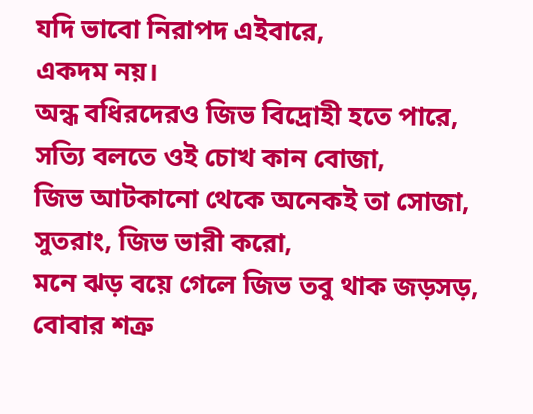যদি ভাবো নিরাপদ এইবারে,
একদম নয়।
অন্ধ বধিরদেরও জিভ বিদ্রোহী হতে পারে,
সত্যি বলতে ওই চোখ কান বোজা,
জিভ আটকানো থেকে অনেকই তা সোজা,
সুতরাং, জিভ ভারী করো,
মনে ঝড় বয়ে গেলে জিভ তবু থাক জড়সড়,
বোবার শত্রু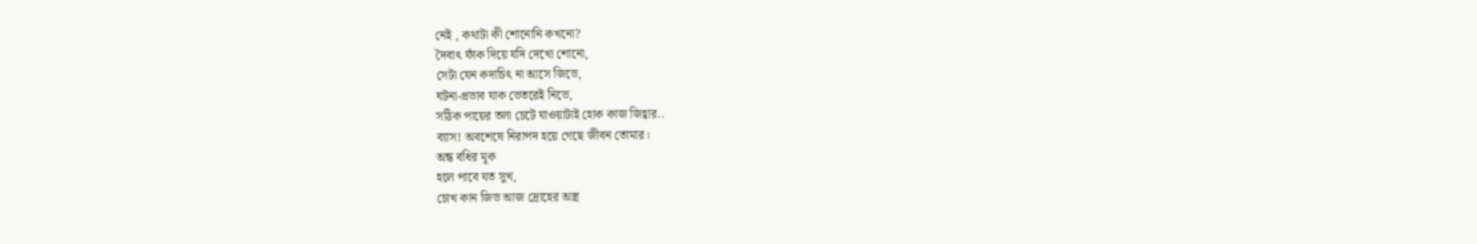নেই , কথাটা কী শোনোনি কখনো?
দৈবাৎ ফাঁক দিয়ে যদি দেখো শোনো,
সেটা যেন কদাচিৎ না আসে জিভে,
ঘটনা-প্রভাব যাক ভেতরেই নিভে,
সঠিক পায়ের তলা চেটে যাওয়াটাই হোক কাজ জিহ্বার..
ব্যাস! অবশেষে নিরাপদ হয়ে গেছে জীবন তোমার।
অন্ধ বধির মূক
হলে পাবে যত সুখ,
চোখ কান জিভ আজ দ্রোহের অস্ত্র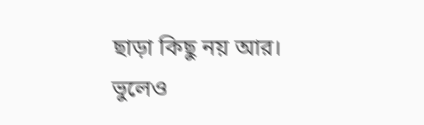ছাড়া কিছু নয় আর।
ভুলেও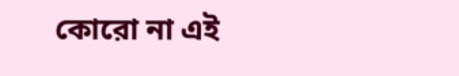কোরো না এই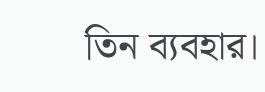তিন ব্যবহার।